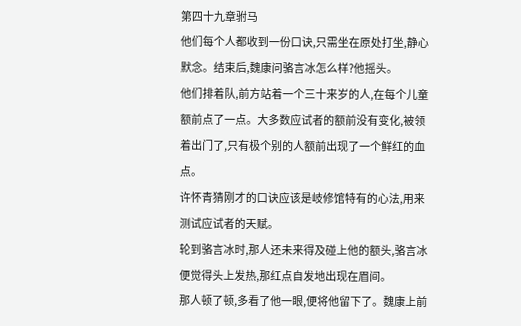第四十九章驸马
他们每个人都收到一份口诀,只需坐在原处打坐,静心默念。结束后,魏康问骆言冰怎么样?他摇头。
他们排着队,前方站着一个三十来岁的人,在每个儿童额前点了一点。大多数应试者的额前没有变化,被领着出门了,只有极个别的人额前出现了一个鲜红的血点。
许怀青猜刚才的口诀应该是岐修馆特有的心法,用来测试应试者的天赋。
轮到骆言冰时,那人还未来得及碰上他的额头,骆言冰便觉得头上发热,那红点自发地出现在眉间。
那人顿了顿,多看了他一眼,便将他留下了。魏康上前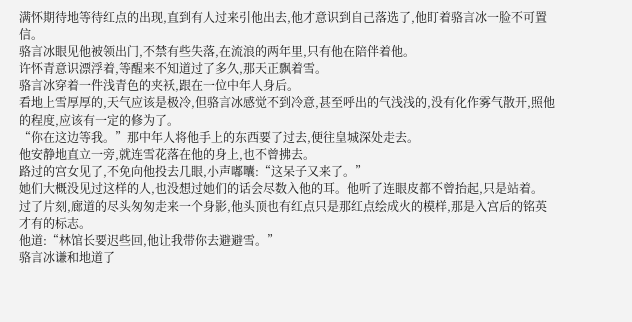满怀期待地等待红点的出现,直到有人过来引他出去,他才意识到自己落选了,他盯着骆言冰一脸不可置信。
骆言冰眼见他被领出门,不禁有些失落,在流浪的两年里,只有他在陪伴着他。
许怀青意识漂浮着,等醒来不知道过了多久,那天正飘着雪。
骆言冰穿着一件浅青色的夹袄,跟在一位中年人身后。
看地上雪厚厚的,天气应该是极冷,但骆言冰感觉不到冷意,甚至呼出的气浅浅的,没有化作雾气散开,照他的程度,应该有一定的修为了。
“你在这边等我。”那中年人将他手上的东西要了过去,便往皇城深处走去。
他安静地直立一旁,就连雪花落在他的身上,也不曾拂去。
路过的宫女见了,不免向他投去几眼,小声嘟囔:“这呆子又来了。”
她们大概没见过这样的人,也没想过她们的话会尽数入他的耳。他听了连眼皮都不曾抬起,只是站着。
过了片刻,廊道的尽头匆匆走来一个身影,他头顶也有红点只是那红点绘成火的模样,那是入宫后的铭英才有的标志。
他道:“林馆长要迟些回,他让我带你去避避雪。”
骆言冰谦和地道了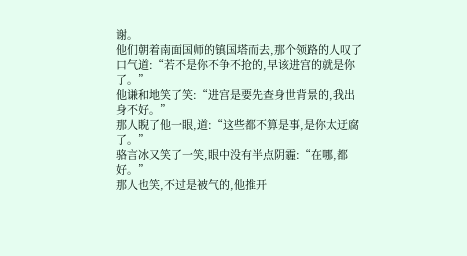谢。
他们朝着南面国师的镇国塔而去,那个领路的人叹了口气道:“若不是你不争不抢的,早该进宫的就是你了。”
他谦和地笑了笑:“进宫是要先查身世背景的,我出身不好。”
那人睨了他一眼,道:“这些都不算是事,是你太迂腐了。”
骆言冰又笑了一笑,眼中没有半点阴霾:“在哪,都好。”
那人也笑,不过是被气的,他推开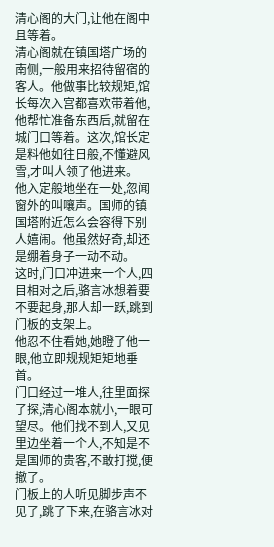清心阁的大门,让他在阁中且等着。
清心阁就在镇国塔广场的南侧,一般用来招待留宿的客人。他做事比较规矩,馆长每次入宫都喜欢带着他,他帮忙准备东西后,就留在城门口等着。这次,馆长定是料他如往日般,不懂避风雪,才叫人领了他进来。
他入定般地坐在一处,忽闻窗外的叫嚷声。国师的镇国塔附近怎么会容得下别人嬉闹。他虽然好奇,却还是绷着身子一动不动。
这时,门口冲进来一个人,四目相对之后,骆言冰想着要不要起身,那人却一跃,跳到门板的支架上。
他忍不住看她,她瞪了他一眼,他立即规规矩矩地垂首。
门口经过一堆人,往里面探了探,清心阁本就小,一眼可望尽。他们找不到人,又见里边坐着一个人,不知是不是国师的贵客,不敢打搅,便撤了。
门板上的人听见脚步声不见了,跳了下来,在骆言冰对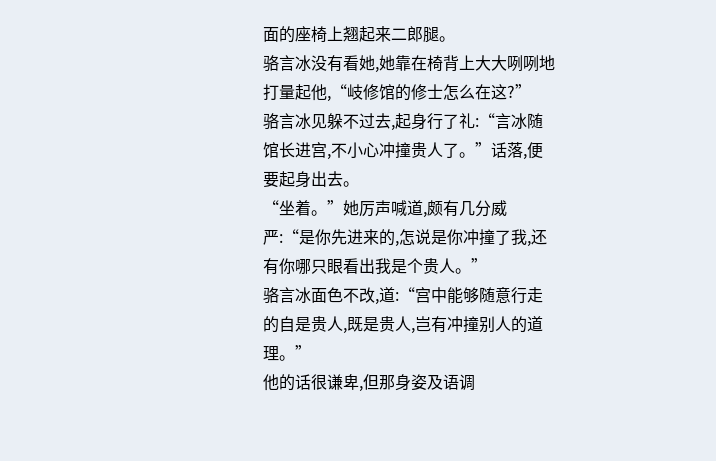面的座椅上翘起来二郎腿。
骆言冰没有看她,她靠在椅背上大大咧咧地打量起他,“岐修馆的修士怎么在这?”
骆言冰见躲不过去,起身行了礼:“言冰随馆长进宫,不小心冲撞贵人了。”话落,便要起身出去。
“坐着。”她厉声喊道,颇有几分威严:“是你先进来的,怎说是你冲撞了我,还有你哪只眼看出我是个贵人。”
骆言冰面色不改,道:“宫中能够随意行走的自是贵人,既是贵人,岂有冲撞别人的道理。”
他的话很谦卑,但那身姿及语调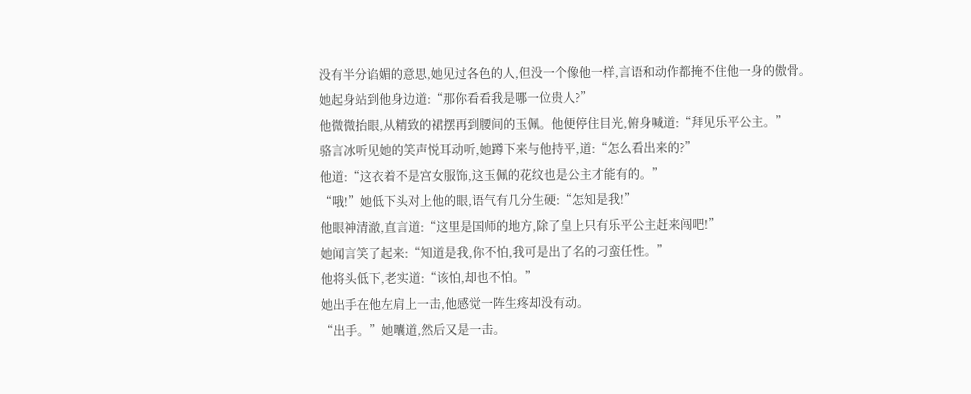没有半分谄媚的意思,她见过各色的人,但没一个像他一样,言语和动作都掩不住他一身的傲骨。
她起身站到他身边道:“那你看看我是哪一位贵人?”
他微微抬眼,从精致的裙摆再到腰间的玉佩。他便停住目光,俯身喊道:“拜见乐平公主。”
骆言冰听见她的笑声悦耳动听,她蹲下来与他持平,道:“怎么看出来的?”
他道:“这衣着不是宫女服饰,这玉佩的花纹也是公主才能有的。”
“哦!”她低下头对上他的眼,语气有几分生硬:“怎知是我!”
他眼神清澈,直言道:“这里是国师的地方,除了皇上只有乐平公主赶来闯吧!”
她闻言笑了起来:“知道是我,你不怕,我可是出了名的刁蛮任性。”
他将头低下,老实道:“该怕,却也不怕。”
她出手在他左肩上一击,他感觉一阵生疼却没有动。
“出手。”她囔道,然后又是一击。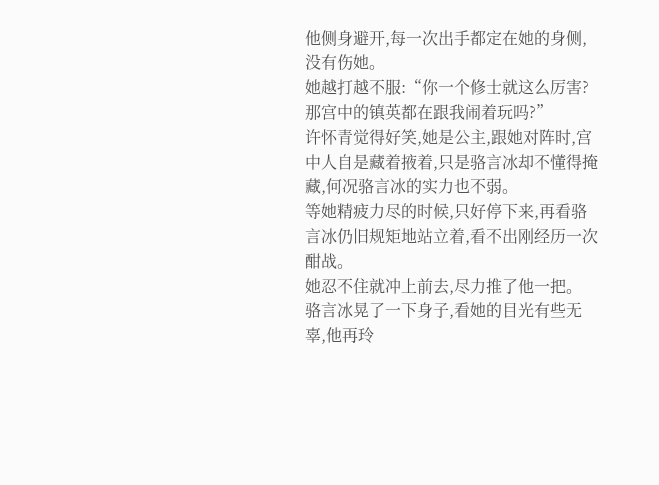他侧身避开,每一次出手都定在她的身侧,没有伤她。
她越打越不服:“你一个修士就这么厉害?那宫中的镇英都在跟我闹着玩吗?”
许怀青觉得好笑,她是公主,跟她对阵时,宫中人自是藏着掖着,只是骆言冰却不懂得掩藏,何况骆言冰的实力也不弱。
等她精疲力尽的时候,只好停下来,再看骆言冰仍旧规矩地站立着,看不出刚经历一次酣战。
她忍不住就冲上前去,尽力推了他一把。
骆言冰晃了一下身子,看她的目光有些无辜,他再玲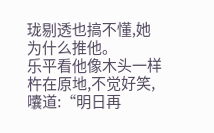珑剔透也搞不懂,她为什么推他。
乐平看他像木头一样杵在原地,不觉好笑,囔道:“明日再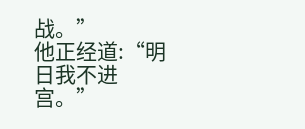战。”
他正经道:“明日我不进宫。”